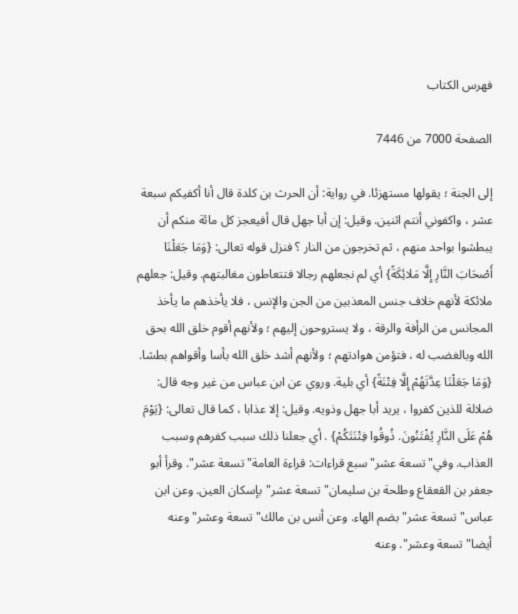فهرس الكتاب

الصفحة 7000 من 7446

إلى الجنة ؛ يقولها مستهزئا. في رواية: أن الحرث بن كلدة قال أنا أكفيكم سبعة عشر ، واكفوني أنتم اثنين. وقيل: إن أبا جهل قال أفيعجز كل مائة منكم أن يبطشوا بواحد منهم ، ثم تخرجون من النار ؟ فنزل قوله تعالى: {وَمَا جَعَلْنَا أَصْحَابَ النَّارِ إِلَّا مَلائِكَةً} أي لم نجعلهم رجالا فتتعاطون مغالبتهم. وقيل: جعلهم ملائكة لأنهم خلاف جنس المعذبين من الجن والإنس ، فلا يأخذهم ما يأخذ المجانس من الرأفة والرقة ، ولا يستروحون إليهم ؛ ولأنهم أقوم خلق الله بحق الله وبالغضب له ، فتؤمن هوادتهم ؛ ولأنهم أشد خلق الله بأسا وأقواهم بطشا. {وَمَا جَعَلْنَا عِدَّتَهُمْ إِلَّا فِتْنَةً} أي بلية. وروي عن ابن عباس من غير وجه قال: ضلالة للذين كفروا ، يريد أبا جهل وذويه. وقيل: إلا عذابا ، كما قال تعالى: {يَوْمَ هُمْ عَلَى النَّارِ يُفْتَنُونَ. ذُوقُوا فِتْنَتَكُمْ} . أي جعلنا ذلك سبب كفرهم وسبب العذاب. وفي"تسعة عشر"سبع قراءات: قراءة العامة"تسعة عشر". وقرأ أبو جعفر بن القعقاع وطلحة بن سليمان"تسعة عشر"بإسكان العين. وعن ابن عباس"تسعة عشر"بضم الهاء. وعن أنس بن مالك"تسعة وعشر"وعنه أيضا"تسعة وعشر". وعنه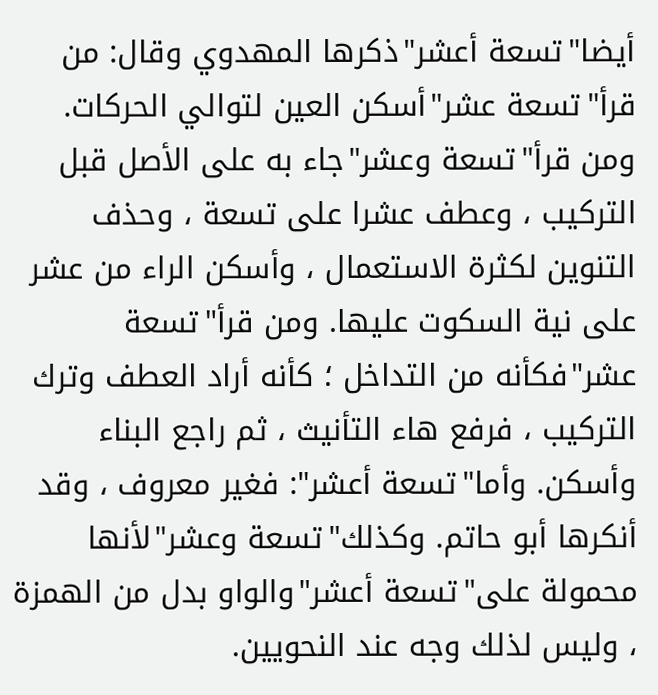أيضا"تسعة أعشر"ذكرها المهدوي وقال: من قرأ"تسعة عشر"أسكن العين لتوالي الحركات. ومن قرأ"تسعة وعشر"جاء به على الأصل قبل التركيب ، وعطف عشرا على تسعة ، وحذف التنوين لكثرة الاستعمال ، وأسكن الراء من عشر على نية السكوت عليها. ومن قرأ"تسعة عشر"فكأنه من التداخل ؛ كأنه أراد العطف وترك التركيب ، فرفع هاء التأنيث ، ثم راجع البناء وأسكن. وأما"تسعة أعشر": فغير معروف ، وقد أنكرها أبو حاتم. وكذلك"تسعة وعشر"لأنها محمولة على"تسعة أعشر"والواو بدل من الهمزة ، وليس لذلك وجه عند النحويين.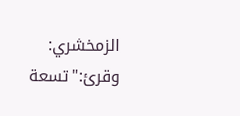الزمخشري: وقرئ:"تسعة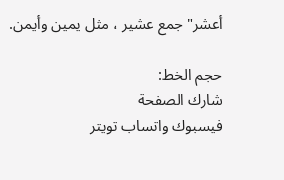أعشر"جمع عشير ، مثل يمين وأيمن.

حجم الخط:
شارك الصفحة
فيسبوك واتساب تويتر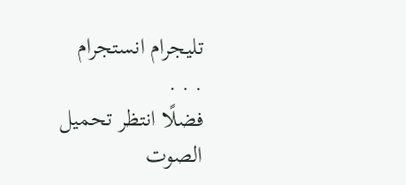تليجرام انستجرام
. . .
فضلًا انتظر تحميل الصوت